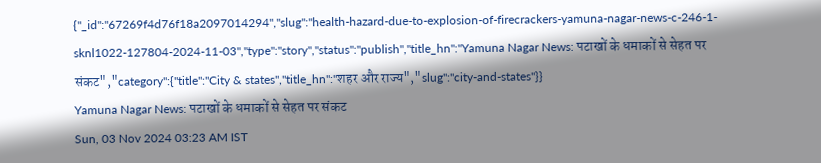{"_id":"67269f4d76f18a2097014294","slug":"health-hazard-due-to-explosion-of-firecrackers-yamuna-nagar-news-c-246-1-sknl1022-127804-2024-11-03","type":"story","status":"publish","title_hn":"Yamuna Nagar News: पटाखों के धमाकों से सेहत पर संकट","category":{"title":"City & states","title_hn":"शहर और राज्य","slug":"city-and-states"}}
Yamuna Nagar News: पटाखों के धमाकों से सेहत पर संकट
Sun, 03 Nov 2024 03:23 AM IST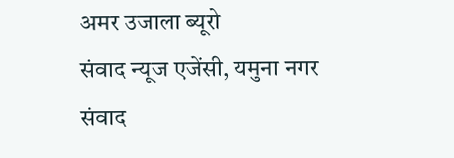अमर उजाला ब्यूरो
संवाद न्यूज एजेंसी, यमुना नगर
संवाद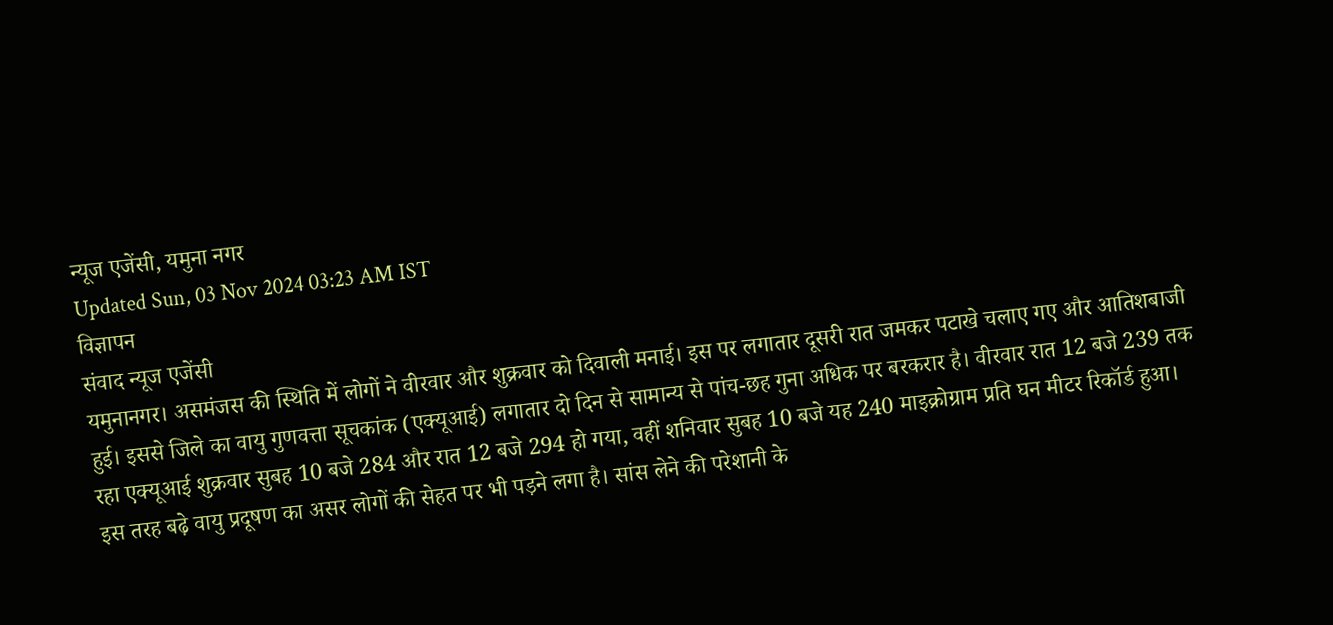न्यूज एजेंसी, यमुना नगर
Updated Sun, 03 Nov 2024 03:23 AM IST
विज्ञापन
संवाद न्यूज एजेंसी
यमुनानगर। असमंजस की स्थिति में लोगों ने वीरवार और शुक्रवार को दिवाली मनाई। इस पर लगातार दूसरी रात जमकर पटाखे चलाए गए और आतिशबाजी हुई। इससे जिले का वायु गुणवत्ता सूचकांक (एक्यूआई) लगातार दो दिन से सामान्य से पांच-छह गुना अधिक पर बरकरार है। वीरवार रात 12 बजे 239 तक रहा एक्यूआई शुक्रवार सुबह 10 बजे 284 और रात 12 बजे 294 हो गया, वहीं शनिवार सुबह 10 बजे यह 240 माइक्रोग्राम प्रति घन मीटर रिकॉर्ड हुआ।
इस तरह बढ़े वायु प्रदूषण का असर लोगों की सेहत पर भी पड़ने लगा है। सांस लेने की परेशानी के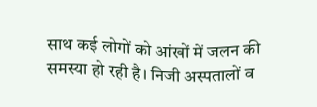साथ कई लोगों को आंखों में जलन की समस्या हो रही है। निजी अस्पतालों व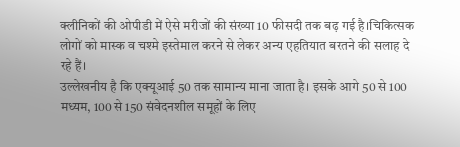क्लीनिकों की ओपीडी में ऐसे मरीजों की संख्या 10 फीसदी तक बढ़ गई है।चिकित्सक लोगों को मास्क व चश्मे इस्तेमाल करने से लेकर अन्य एहतियात बरतने की सलाह दे रहे हैं।
उल्लेखनीय है कि एक्यूआई 50 तक सामान्य माना जाता है। इसके आगे 50 से 100 मध्यम, 100 से 150 संवेदनशील समूहों के लिए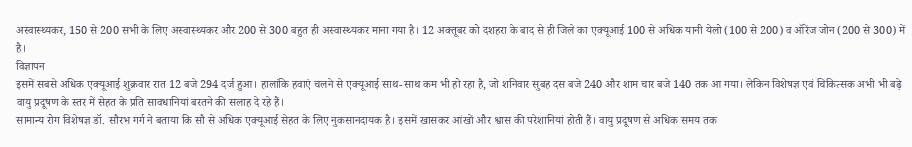अस्वास्थ्यकर, 150 से 200 सभी के लिए अस्वास्थ्यकर और 200 से 300 बहुत ही अस्वास्थ्यकर माना गया है। 12 अक्तूबर को दशहरा के बाद से ही जिले का एक्यूआई 100 से अधिक यानी येलो (100 से 200) व ऑरेंज जोन (200 से 300) में है।
विज्ञापन
इसमें सबसे अधिक एक्यूआई शुक्रवार रात 12 बजे 294 दर्ज हुआ। हालांकि हवाएं चलने से एक्यूआई साथ-साथ कम भी हो रहा है, जो शनिवार सुबह दस बजे 240 और शाम चार बजे 140 तक आ गया। लेकिन विशेषज्ञ एवं चिकित्सक अभी भी बढ़े वायु प्रदूषण के स्तर में सेहत के प्रति सावधानियां बरतने की सलाह दे रहे हैं।
सामान्य रोग विशेषज्ञ डॉ. सौरभ गर्ग ने बताया कि सौ से अधिक एक्यूआई सेहत के लिए नुकसानदायक है। इसमें खासकर आंखों और श्वास की परेशानियां होती हैं। वायु प्रदूषण से अधिक समय तक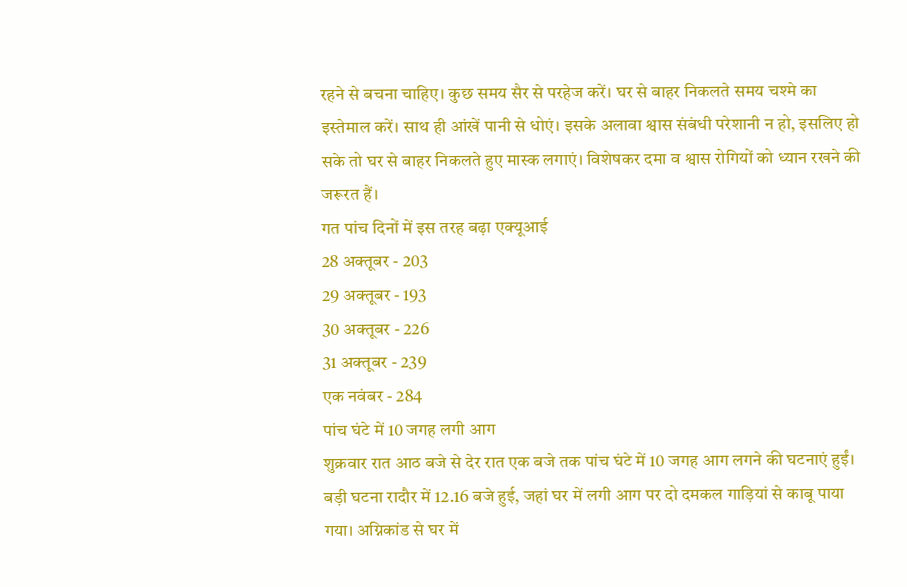रहने से बचना चाहिए। कुछ समय सैर से परहेज करें। घर से बाहर निकलते समय चश्मे का इस्तेमाल करें। साथ ही आंखें पानी से धोएं। इसके अलावा श्वास संबंधी परेशानी न हो, इसलिए हो सके तो घर से बाहर निकलते हुए मास्क लगाएं। विशेषकर दमा व श्वास रोगियों को ध्यान रखने की जरूरत हैं।
गत पांच दिनों में इस तरह बढ़ा एक्यूआई
28 अक्तूबर - 203
29 अक्तूबर - 193
30 अक्तूबर - 226
31 अक्तूबर - 239
एक नवंबर - 284
पांच घंटे में 10 जगह लगी आग
शुक्रवार रात आठ बजे से देर रात एक बजे तक पांच घंटे में 10 जगह आग लगने की घटनाएं हुईं। बड़ी घटना रादौर में 12.16 बजे हुई, जहां घर में लगी आग पर दो दमकल गाड़ियां से काबू पाया गया। अग्निकांड से घर में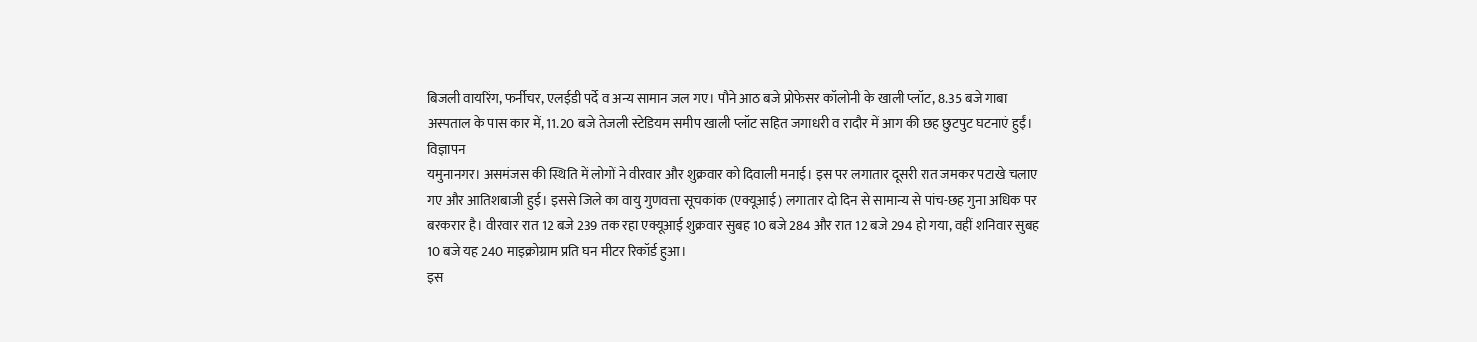बिजली वायरिंग, फर्नीचर, एलईडी पर्दे व अन्य सामान जल गए। पौने आठ बजे प्रोफेसर कॉलोनी के खाली प्लॉट, 8.35 बजे गाबा अस्पताल के पास कार में, 11.20 बजे तेजली स्टेडियम समीप खाली प्लॉट सहित जगाधरी व रादौर में आग की छह छुटपुट घटनाएं हुईं।
विज्ञापन
यमुनानगर। असमंजस की स्थिति में लोगों ने वीरवार और शुक्रवार को दिवाली मनाई। इस पर लगातार दूसरी रात जमकर पटाखे चलाए गए और आतिशबाजी हुई। इससे जिले का वायु गुणवत्ता सूचकांक (एक्यूआई) लगातार दो दिन से सामान्य से पांच-छह गुना अधिक पर बरकरार है। वीरवार रात 12 बजे 239 तक रहा एक्यूआई शुक्रवार सुबह 10 बजे 284 और रात 12 बजे 294 हो गया, वहीं शनिवार सुबह 10 बजे यह 240 माइक्रोग्राम प्रति घन मीटर रिकॉर्ड हुआ।
इस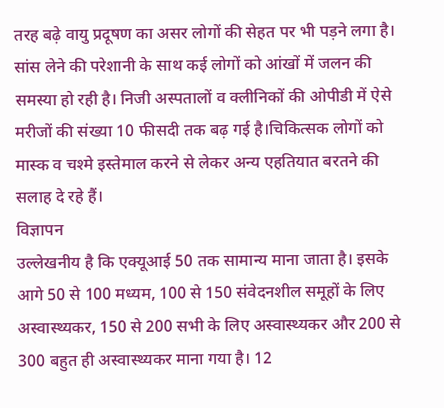तरह बढ़े वायु प्रदूषण का असर लोगों की सेहत पर भी पड़ने लगा है। सांस लेने की परेशानी के साथ कई लोगों को आंखों में जलन की समस्या हो रही है। निजी अस्पतालों व क्लीनिकों की ओपीडी में ऐसे मरीजों की संख्या 10 फीसदी तक बढ़ गई है।चिकित्सक लोगों को मास्क व चश्मे इस्तेमाल करने से लेकर अन्य एहतियात बरतने की सलाह दे रहे हैं।
विज्ञापन
उल्लेखनीय है कि एक्यूआई 50 तक सामान्य माना जाता है। इसके आगे 50 से 100 मध्यम, 100 से 150 संवेदनशील समूहों के लिए अस्वास्थ्यकर, 150 से 200 सभी के लिए अस्वास्थ्यकर और 200 से 300 बहुत ही अस्वास्थ्यकर माना गया है। 12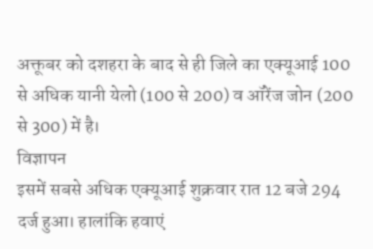अक्तूबर को दशहरा के बाद से ही जिले का एक्यूआई 100 से अधिक यानी येलो (100 से 200) व ऑरेंज जोन (200 से 300) में है।
विज्ञापन
इसमें सबसे अधिक एक्यूआई शुक्रवार रात 12 बजे 294 दर्ज हुआ। हालांकि हवाएं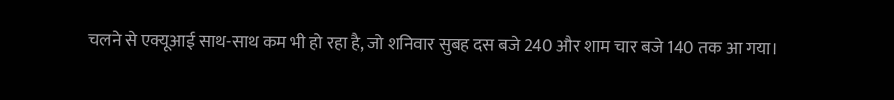चलने से एक्यूआई साथ-साथ कम भी हो रहा है, जो शनिवार सुबह दस बजे 240 और शाम चार बजे 140 तक आ गया।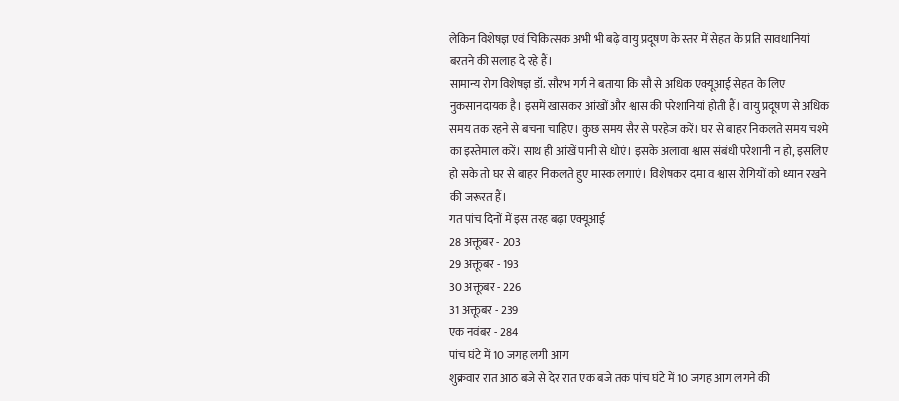लेकिन विशेषज्ञ एवं चिकित्सक अभी भी बढ़े वायु प्रदूषण के स्तर में सेहत के प्रति सावधानियां बरतने की सलाह दे रहे हैं।
सामान्य रोग विशेषज्ञ डॉ. सौरभ गर्ग ने बताया कि सौ से अधिक एक्यूआई सेहत के लिए नुकसानदायक है। इसमें खासकर आंखों और श्वास की परेशानियां होती हैं। वायु प्रदूषण से अधिक समय तक रहने से बचना चाहिए। कुछ समय सैर से परहेज करें। घर से बाहर निकलते समय चश्मे का इस्तेमाल करें। साथ ही आंखें पानी से धोएं। इसके अलावा श्वास संबंधी परेशानी न हो, इसलिए हो सके तो घर से बाहर निकलते हुए मास्क लगाएं। विशेषकर दमा व श्वास रोगियों को ध्यान रखने की जरूरत हैं।
गत पांच दिनों में इस तरह बढ़ा एक्यूआई
28 अक्तूबर - 203
29 अक्तूबर - 193
30 अक्तूबर - 226
31 अक्तूबर - 239
एक नवंबर - 284
पांच घंटे में 10 जगह लगी आग
शुक्रवार रात आठ बजे से देर रात एक बजे तक पांच घंटे में 10 जगह आग लगने की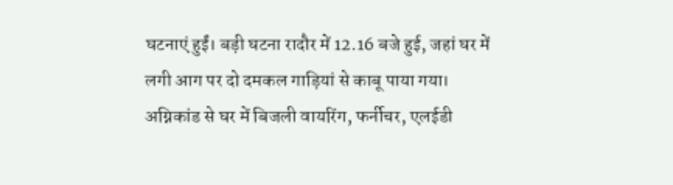घटनाएं हुईं। बड़ी घटना रादौर में 12.16 बजे हुई, जहां घर में लगी आग पर दो दमकल गाड़ियां से काबू पाया गया। अग्निकांड से घर में बिजली वायरिंग, फर्नीचर, एलईडी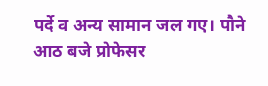पर्दे व अन्य सामान जल गए। पौने आठ बजे प्रोफेसर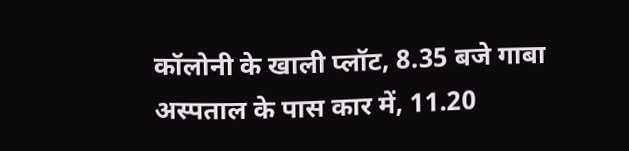कॉलोनी के खाली प्लॉट, 8.35 बजे गाबा अस्पताल के पास कार में, 11.20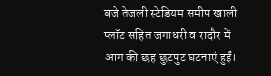बजे तेजली स्टेडियम समीप खाली प्लॉट सहित जगाधरी व रादौर में आग की छह छुटपुट घटनाएं हुईं।